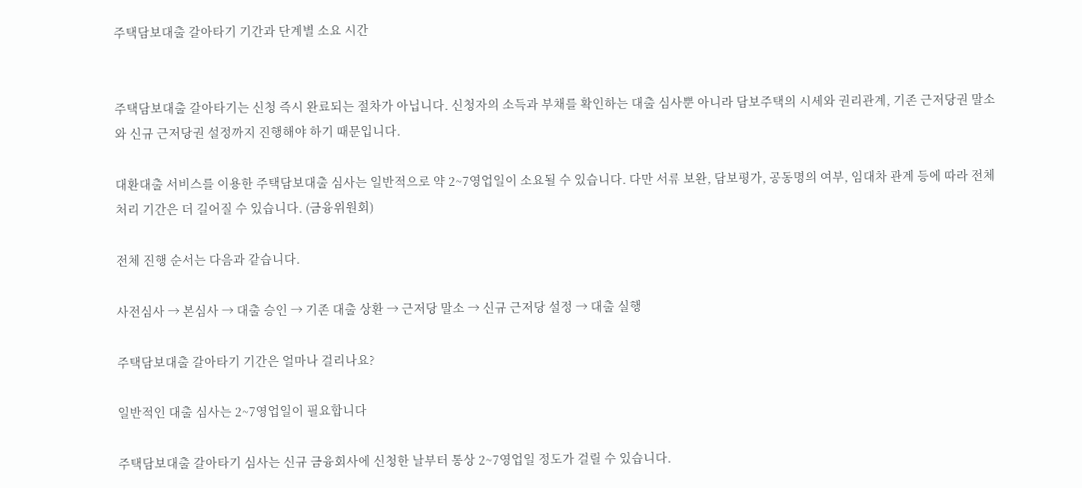주택담보대출 갈아타기 기간과 단계별 소요 시간


주택담보대출 갈아타기는 신청 즉시 완료되는 절차가 아닙니다. 신청자의 소득과 부채를 확인하는 대출 심사뿐 아니라 담보주택의 시세와 권리관계, 기존 근저당권 말소와 신규 근저당권 설정까지 진행해야 하기 때문입니다.

대환대출 서비스를 이용한 주택담보대출 심사는 일반적으로 약 2~7영업일이 소요될 수 있습니다. 다만 서류 보완, 담보평가, 공동명의 여부, 임대차 관계 등에 따라 전체 처리 기간은 더 길어질 수 있습니다. (금융위원회)

전체 진행 순서는 다음과 같습니다.

사전심사 → 본심사 → 대출 승인 → 기존 대출 상환 → 근저당 말소 → 신규 근저당 설정 → 대출 실행

주택담보대출 갈아타기 기간은 얼마나 걸리나요?

일반적인 대출 심사는 2~7영업일이 필요합니다

주택담보대출 갈아타기 심사는 신규 금융회사에 신청한 날부터 통상 2~7영업일 정도가 걸릴 수 있습니다.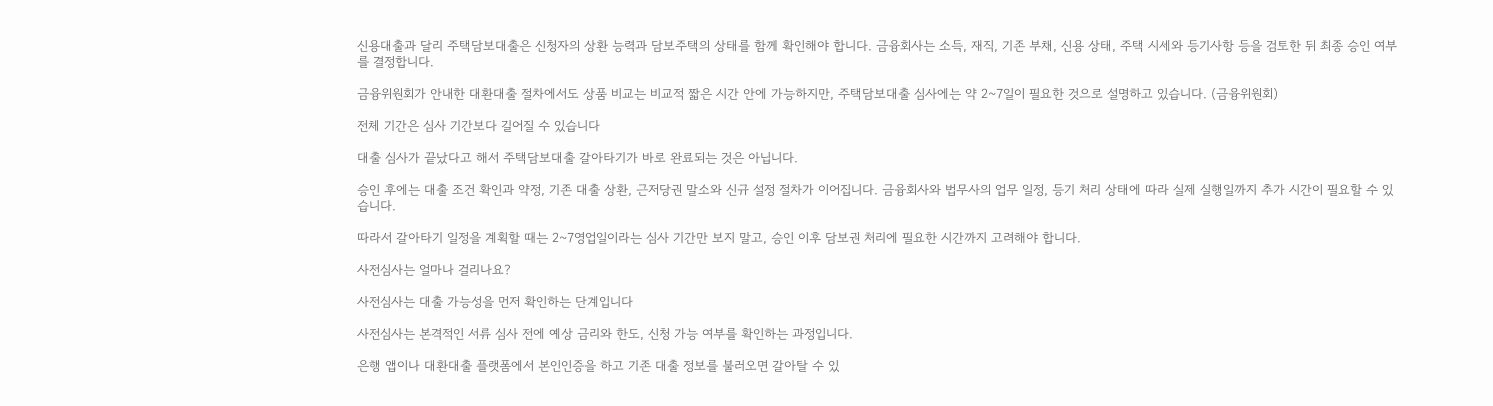신용대출과 달리 주택담보대출은 신청자의 상환 능력과 담보주택의 상태를 함께 확인해야 합니다. 금융회사는 소득, 재직, 기존 부채, 신용 상태, 주택 시세와 등기사항 등을 검토한 뒤 최종 승인 여부를 결정합니다.

금융위원회가 안내한 대환대출 절차에서도 상품 비교는 비교적 짧은 시간 안에 가능하지만, 주택담보대출 심사에는 약 2~7일이 필요한 것으로 설명하고 있습니다. (금융위원회)

전체 기간은 심사 기간보다 길어질 수 있습니다

대출 심사가 끝났다고 해서 주택담보대출 갈아타기가 바로 완료되는 것은 아닙니다.

승인 후에는 대출 조건 확인과 약정, 기존 대출 상환, 근저당권 말소와 신규 설정 절차가 이어집니다. 금융회사와 법무사의 업무 일정, 등기 처리 상태에 따라 실제 실행일까지 추가 시간이 필요할 수 있습니다.

따라서 갈아타기 일정을 계획할 때는 2~7영업일이라는 심사 기간만 보지 말고, 승인 이후 담보권 처리에 필요한 시간까지 고려해야 합니다.

사전심사는 얼마나 걸리나요?

사전심사는 대출 가능성을 먼저 확인하는 단계입니다

사전심사는 본격적인 서류 심사 전에 예상 금리와 한도, 신청 가능 여부를 확인하는 과정입니다.

은행 앱이나 대환대출 플랫폼에서 본인인증을 하고 기존 대출 정보를 불러오면 갈아탈 수 있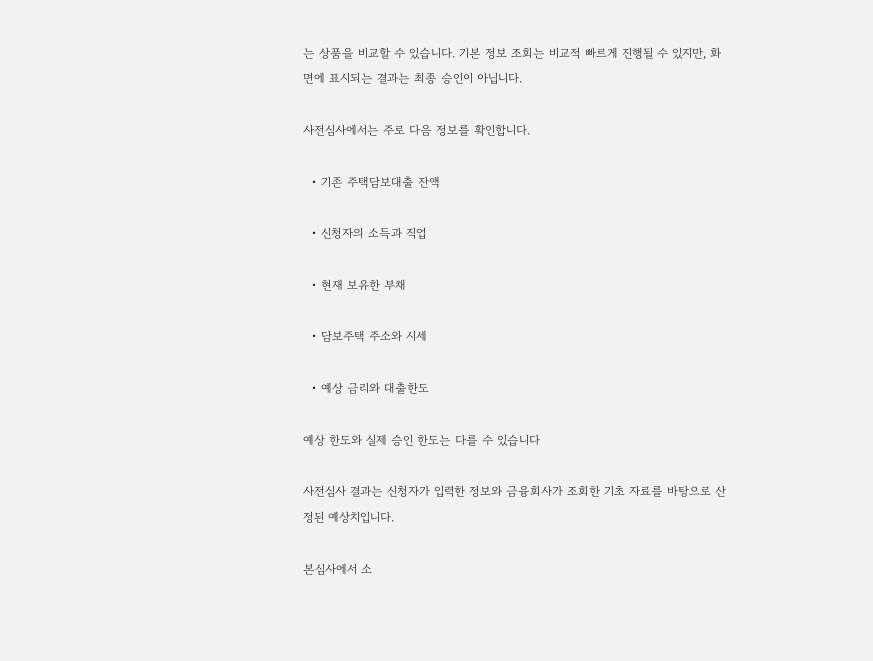는 상품을 비교할 수 있습니다. 기본 정보 조회는 비교적 빠르게 진행될 수 있지만, 화면에 표시되는 결과는 최종 승인이 아닙니다.

사전심사에서는 주로 다음 정보를 확인합니다.

  • 기존 주택담보대출 잔액

  • 신청자의 소득과 직업

  • 현재 보유한 부채

  • 담보주택 주소와 시세

  • 예상 금리와 대출한도

예상 한도와 실제 승인 한도는 다를 수 있습니다

사전심사 결과는 신청자가 입력한 정보와 금융회사가 조회한 기초 자료를 바탕으로 산정된 예상치입니다.

본심사에서 소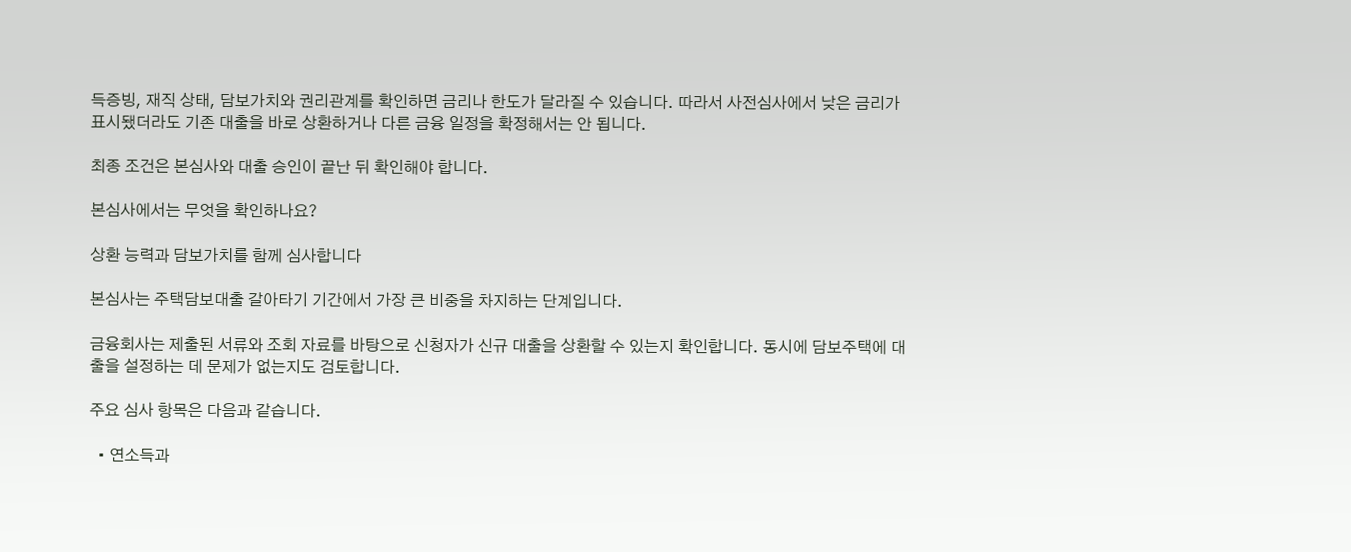득증빙, 재직 상태, 담보가치와 권리관계를 확인하면 금리나 한도가 달라질 수 있습니다. 따라서 사전심사에서 낮은 금리가 표시됐더라도 기존 대출을 바로 상환하거나 다른 금융 일정을 확정해서는 안 됩니다.

최종 조건은 본심사와 대출 승인이 끝난 뒤 확인해야 합니다.

본심사에서는 무엇을 확인하나요?

상환 능력과 담보가치를 함께 심사합니다

본심사는 주택담보대출 갈아타기 기간에서 가장 큰 비중을 차지하는 단계입니다.

금융회사는 제출된 서류와 조회 자료를 바탕으로 신청자가 신규 대출을 상환할 수 있는지 확인합니다. 동시에 담보주택에 대출을 설정하는 데 문제가 없는지도 검토합니다.

주요 심사 항목은 다음과 같습니다.

  • 연소득과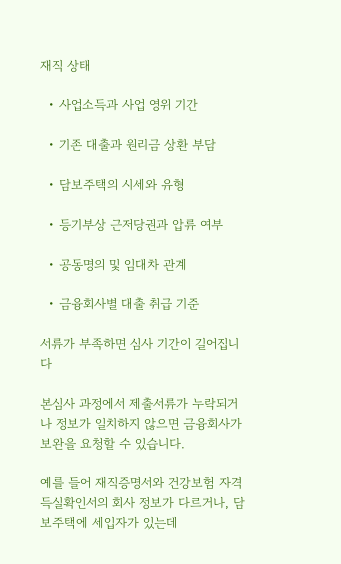재직 상태

  • 사업소득과 사업 영위 기간

  • 기존 대출과 원리금 상환 부담

  • 담보주택의 시세와 유형

  • 등기부상 근저당권과 압류 여부

  • 공동명의 및 임대차 관계

  • 금융회사별 대출 취급 기준

서류가 부족하면 심사 기간이 길어집니다

본심사 과정에서 제출서류가 누락되거나 정보가 일치하지 않으면 금융회사가 보완을 요청할 수 있습니다.

예를 들어 재직증명서와 건강보험 자격득실확인서의 회사 정보가 다르거나, 담보주택에 세입자가 있는데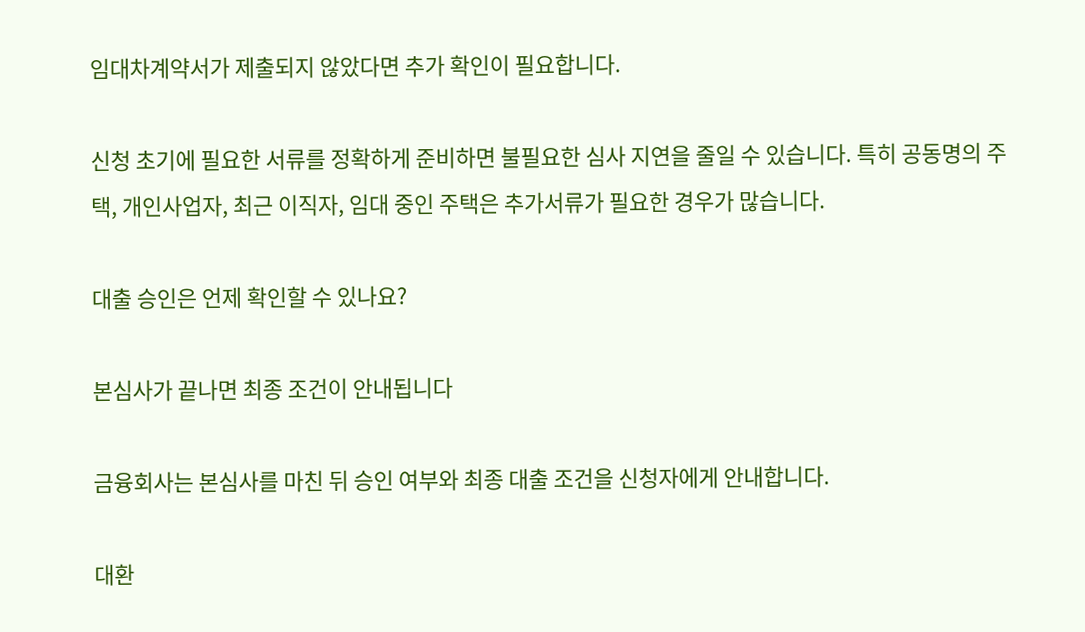임대차계약서가 제출되지 않았다면 추가 확인이 필요합니다.

신청 초기에 필요한 서류를 정확하게 준비하면 불필요한 심사 지연을 줄일 수 있습니다. 특히 공동명의 주택, 개인사업자, 최근 이직자, 임대 중인 주택은 추가서류가 필요한 경우가 많습니다.

대출 승인은 언제 확인할 수 있나요?

본심사가 끝나면 최종 조건이 안내됩니다

금융회사는 본심사를 마친 뒤 승인 여부와 최종 대출 조건을 신청자에게 안내합니다.

대환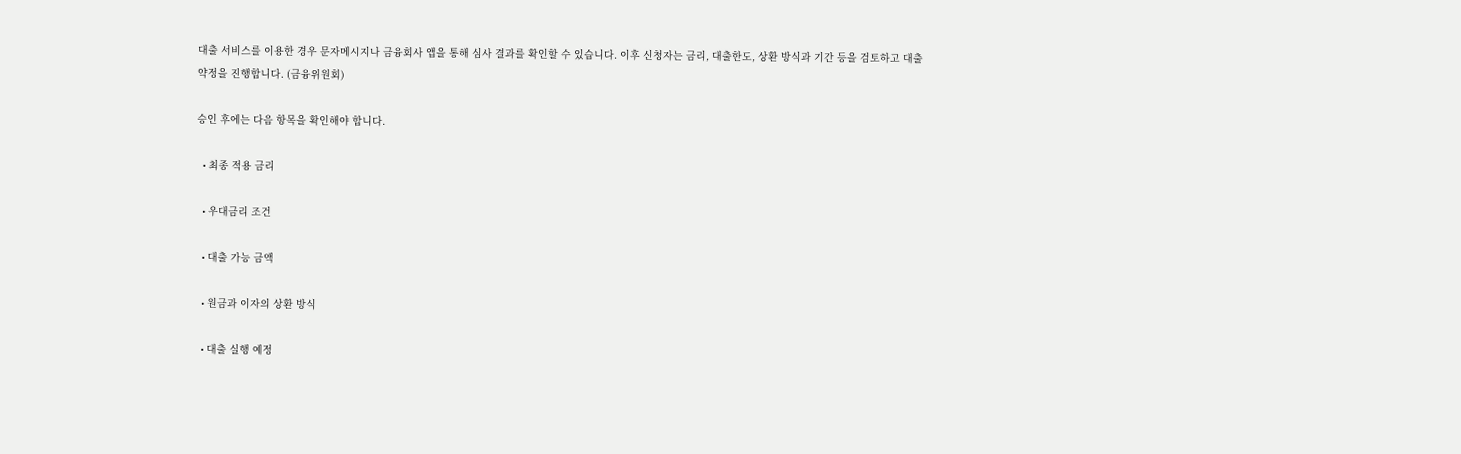대출 서비스를 이용한 경우 문자메시지나 금융회사 앱을 통해 심사 결과를 확인할 수 있습니다. 이후 신청자는 금리, 대출한도, 상환 방식과 기간 등을 검토하고 대출 약정을 진행합니다. (금융위원회)

승인 후에는 다음 항목을 확인해야 합니다.

  • 최종 적용 금리

  • 우대금리 조건

  • 대출 가능 금액

  • 원금과 이자의 상환 방식

  • 대출 실행 예정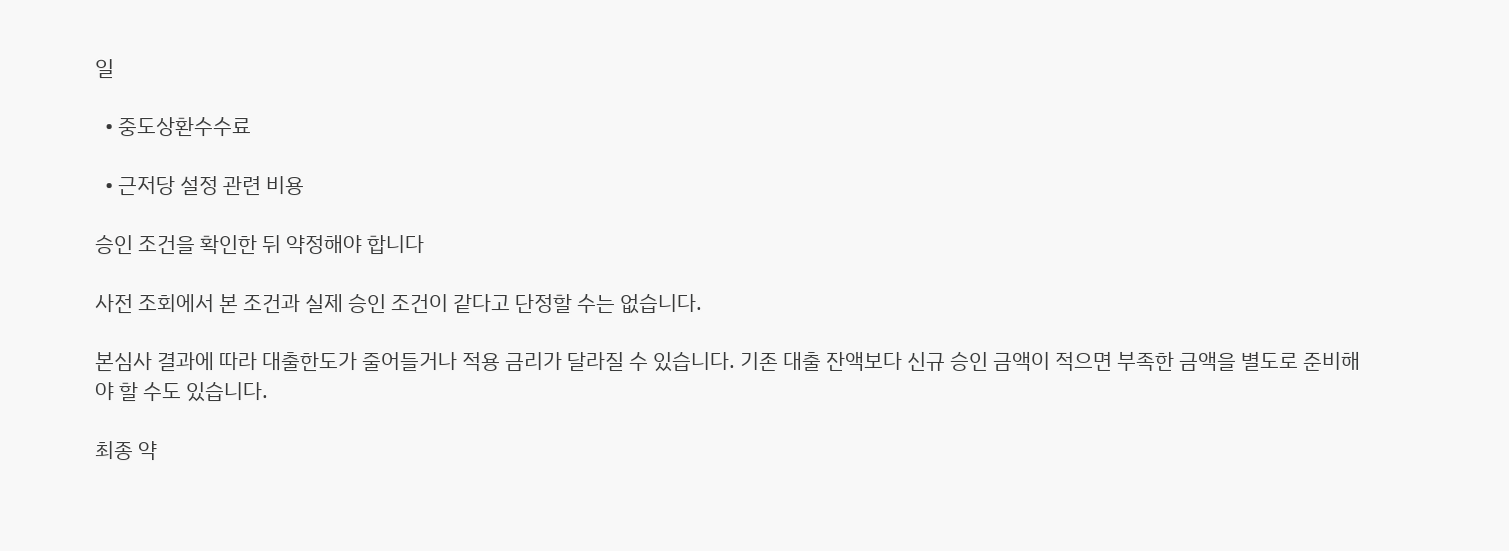일

  • 중도상환수수료

  • 근저당 설정 관련 비용

승인 조건을 확인한 뒤 약정해야 합니다

사전 조회에서 본 조건과 실제 승인 조건이 같다고 단정할 수는 없습니다.

본심사 결과에 따라 대출한도가 줄어들거나 적용 금리가 달라질 수 있습니다. 기존 대출 잔액보다 신규 승인 금액이 적으면 부족한 금액을 별도로 준비해야 할 수도 있습니다.

최종 약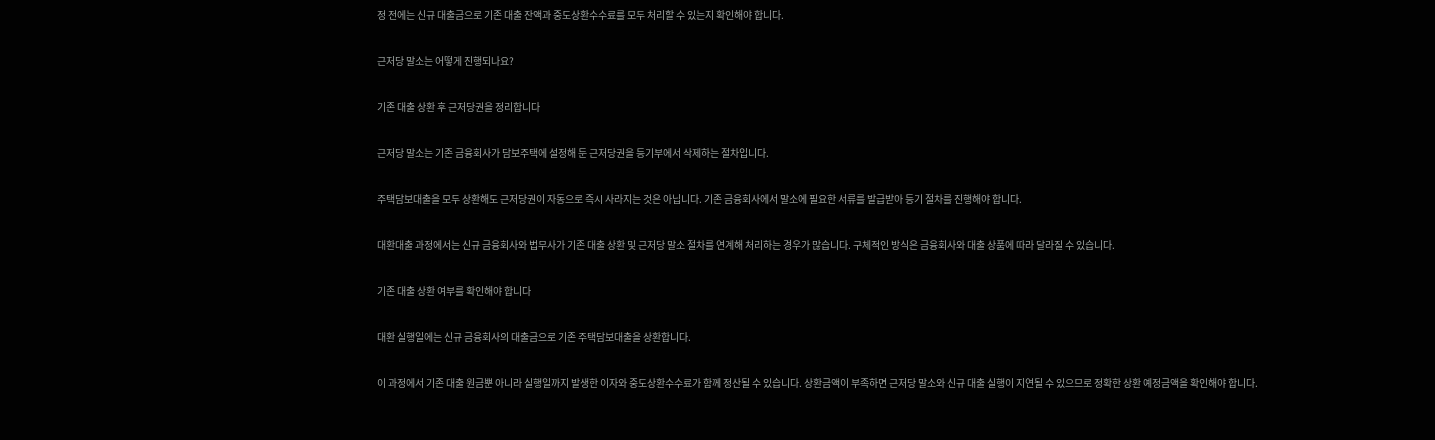정 전에는 신규 대출금으로 기존 대출 잔액과 중도상환수수료를 모두 처리할 수 있는지 확인해야 합니다.

근저당 말소는 어떻게 진행되나요?

기존 대출 상환 후 근저당권을 정리합니다

근저당 말소는 기존 금융회사가 담보주택에 설정해 둔 근저당권을 등기부에서 삭제하는 절차입니다.

주택담보대출을 모두 상환해도 근저당권이 자동으로 즉시 사라지는 것은 아닙니다. 기존 금융회사에서 말소에 필요한 서류를 발급받아 등기 절차를 진행해야 합니다.

대환대출 과정에서는 신규 금융회사와 법무사가 기존 대출 상환 및 근저당 말소 절차를 연계해 처리하는 경우가 많습니다. 구체적인 방식은 금융회사와 대출 상품에 따라 달라질 수 있습니다.

기존 대출 상환 여부를 확인해야 합니다

대환 실행일에는 신규 금융회사의 대출금으로 기존 주택담보대출을 상환합니다.

이 과정에서 기존 대출 원금뿐 아니라 실행일까지 발생한 이자와 중도상환수수료가 함께 정산될 수 있습니다. 상환금액이 부족하면 근저당 말소와 신규 대출 실행이 지연될 수 있으므로 정확한 상환 예정금액을 확인해야 합니다.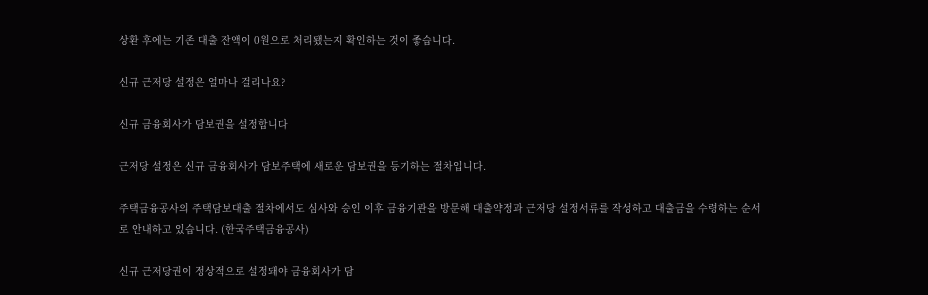상환 후에는 기존 대출 잔액이 0원으로 처리됐는지 확인하는 것이 좋습니다.

신규 근저당 설정은 얼마나 걸리나요?

신규 금융회사가 담보권을 설정합니다

근저당 설정은 신규 금융회사가 담보주택에 새로운 담보권을 등기하는 절차입니다.

주택금융공사의 주택담보대출 절차에서도 심사와 승인 이후 금융기관을 방문해 대출약정과 근저당 설정서류를 작성하고 대출금을 수령하는 순서로 안내하고 있습니다. (한국주택금융공사)

신규 근저당권이 정상적으로 설정돼야 금융회사가 담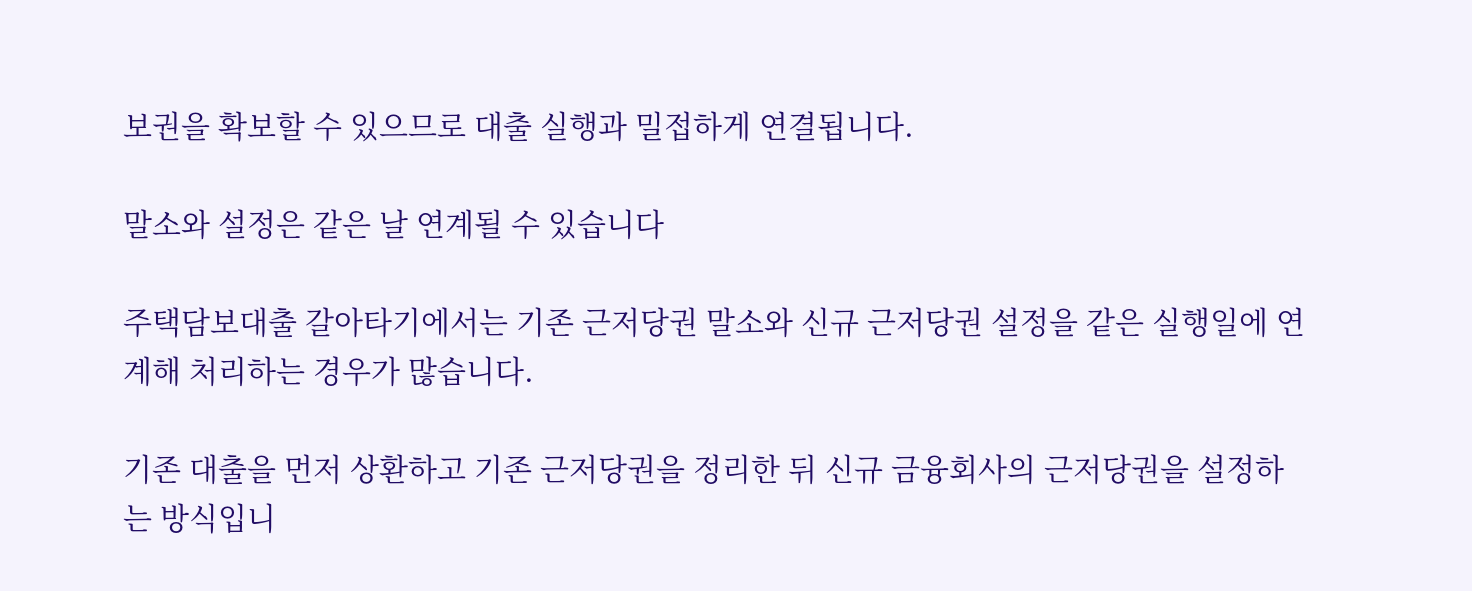보권을 확보할 수 있으므로 대출 실행과 밀접하게 연결됩니다.

말소와 설정은 같은 날 연계될 수 있습니다

주택담보대출 갈아타기에서는 기존 근저당권 말소와 신규 근저당권 설정을 같은 실행일에 연계해 처리하는 경우가 많습니다.

기존 대출을 먼저 상환하고 기존 근저당권을 정리한 뒤 신규 금융회사의 근저당권을 설정하는 방식입니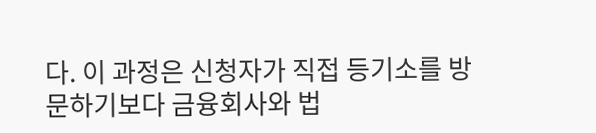다. 이 과정은 신청자가 직접 등기소를 방문하기보다 금융회사와 법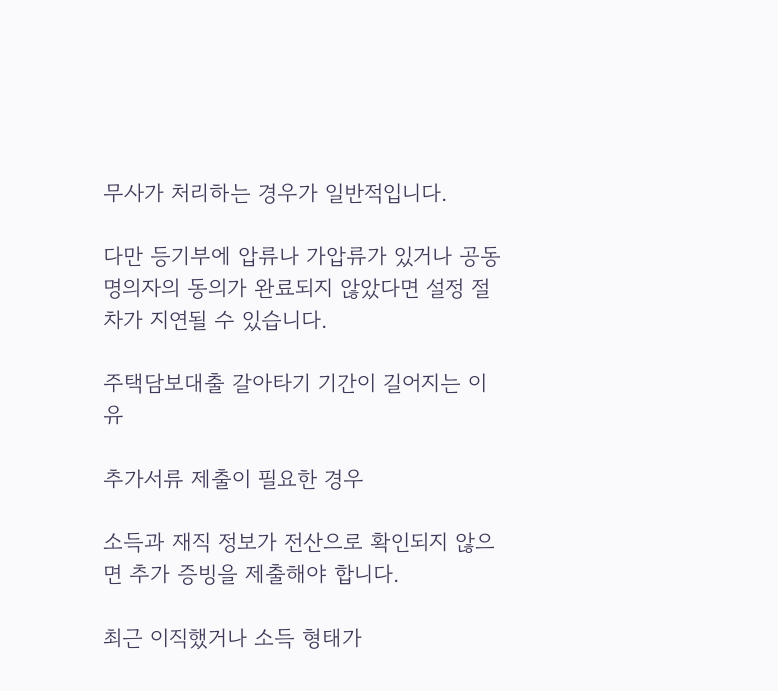무사가 처리하는 경우가 일반적입니다.

다만 등기부에 압류나 가압류가 있거나 공동명의자의 동의가 완료되지 않았다면 설정 절차가 지연될 수 있습니다.

주택담보대출 갈아타기 기간이 길어지는 이유

추가서류 제출이 필요한 경우

소득과 재직 정보가 전산으로 확인되지 않으면 추가 증빙을 제출해야 합니다.

최근 이직했거나 소득 형태가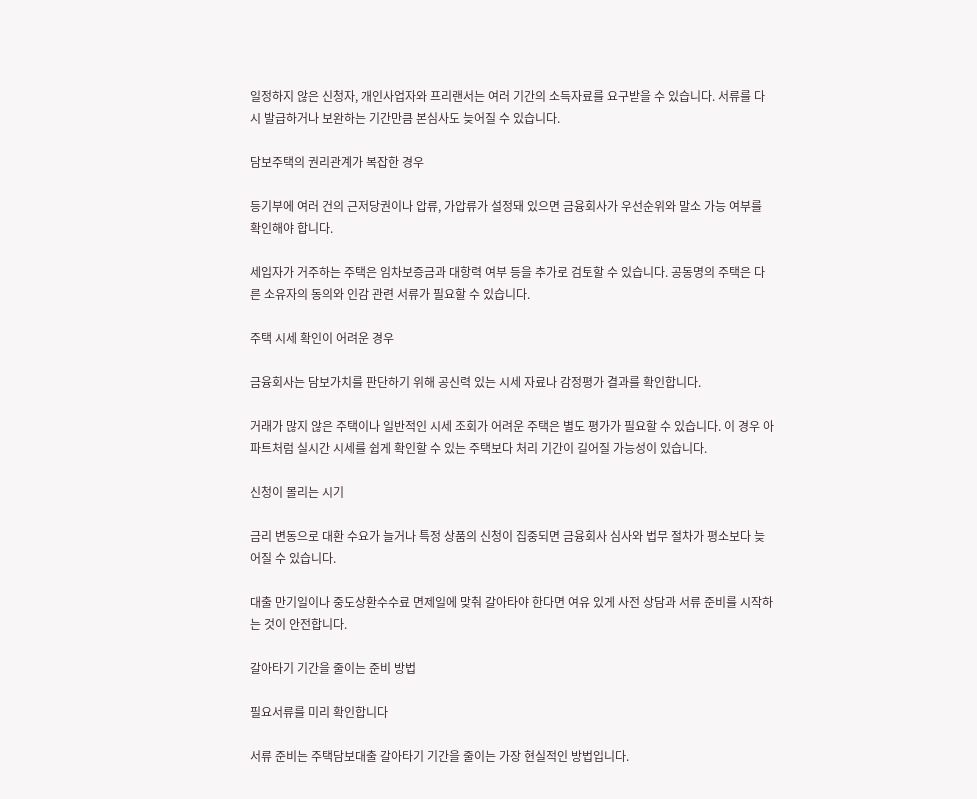일정하지 않은 신청자, 개인사업자와 프리랜서는 여러 기간의 소득자료를 요구받을 수 있습니다. 서류를 다시 발급하거나 보완하는 기간만큼 본심사도 늦어질 수 있습니다.

담보주택의 권리관계가 복잡한 경우

등기부에 여러 건의 근저당권이나 압류, 가압류가 설정돼 있으면 금융회사가 우선순위와 말소 가능 여부를 확인해야 합니다.

세입자가 거주하는 주택은 임차보증금과 대항력 여부 등을 추가로 검토할 수 있습니다. 공동명의 주택은 다른 소유자의 동의와 인감 관련 서류가 필요할 수 있습니다.

주택 시세 확인이 어려운 경우

금융회사는 담보가치를 판단하기 위해 공신력 있는 시세 자료나 감정평가 결과를 확인합니다.

거래가 많지 않은 주택이나 일반적인 시세 조회가 어려운 주택은 별도 평가가 필요할 수 있습니다. 이 경우 아파트처럼 실시간 시세를 쉽게 확인할 수 있는 주택보다 처리 기간이 길어질 가능성이 있습니다.

신청이 몰리는 시기

금리 변동으로 대환 수요가 늘거나 특정 상품의 신청이 집중되면 금융회사 심사와 법무 절차가 평소보다 늦어질 수 있습니다.

대출 만기일이나 중도상환수수료 면제일에 맞춰 갈아타야 한다면 여유 있게 사전 상담과 서류 준비를 시작하는 것이 안전합니다.

갈아타기 기간을 줄이는 준비 방법

필요서류를 미리 확인합니다

서류 준비는 주택담보대출 갈아타기 기간을 줄이는 가장 현실적인 방법입니다.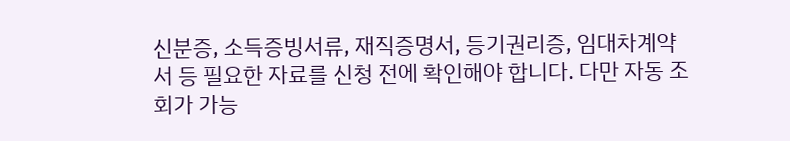신분증, 소득증빙서류, 재직증명서, 등기권리증, 임대차계약서 등 필요한 자료를 신청 전에 확인해야 합니다. 다만 자동 조회가 가능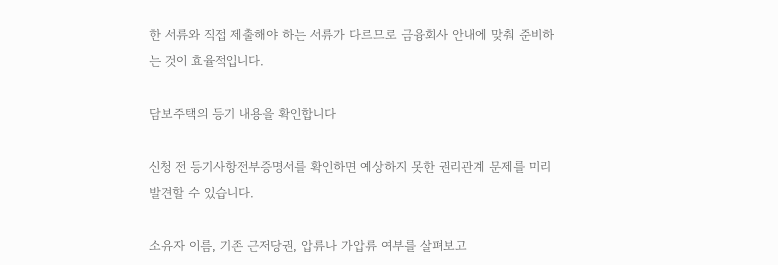한 서류와 직접 제출해야 하는 서류가 다르므로 금융회사 안내에 맞춰 준비하는 것이 효율적입니다.

담보주택의 등기 내용을 확인합니다

신청 전 등기사항전부증명서를 확인하면 예상하지 못한 권리관계 문제를 미리 발견할 수 있습니다.

소유자 이름, 기존 근저당권, 압류나 가압류 여부를 살펴보고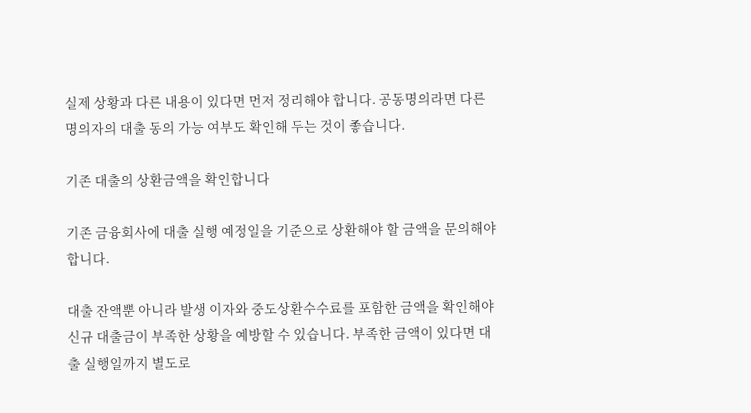실제 상황과 다른 내용이 있다면 먼저 정리해야 합니다. 공동명의라면 다른 명의자의 대출 동의 가능 여부도 확인해 두는 것이 좋습니다.

기존 대출의 상환금액을 확인합니다

기존 금융회사에 대출 실행 예정일을 기준으로 상환해야 할 금액을 문의해야 합니다.

대출 잔액뿐 아니라 발생 이자와 중도상환수수료를 포함한 금액을 확인해야 신규 대출금이 부족한 상황을 예방할 수 있습니다. 부족한 금액이 있다면 대출 실행일까지 별도로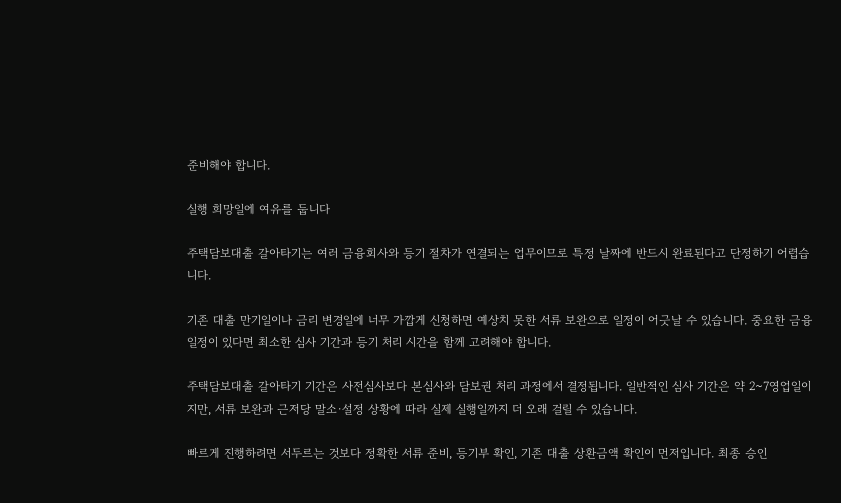준비해야 합니다.

실행 희망일에 여유를 둡니다

주택담보대출 갈아타기는 여러 금융회사와 등기 절차가 연결되는 업무이므로 특정 날짜에 반드시 완료된다고 단정하기 어렵습니다.

기존 대출 만기일이나 금리 변경일에 너무 가깝게 신청하면 예상치 못한 서류 보완으로 일정이 어긋날 수 있습니다. 중요한 금융 일정이 있다면 최소한 심사 기간과 등기 처리 시간을 함께 고려해야 합니다.

주택담보대출 갈아타기 기간은 사전심사보다 본심사와 담보권 처리 과정에서 결정됩니다. 일반적인 심사 기간은 약 2~7영업일이지만, 서류 보완과 근저당 말소·설정 상황에 따라 실제 실행일까지 더 오래 걸릴 수 있습니다.

빠르게 진행하려면 서두르는 것보다 정확한 서류 준비, 등기부 확인, 기존 대출 상환금액 확인이 먼저입니다. 최종 승인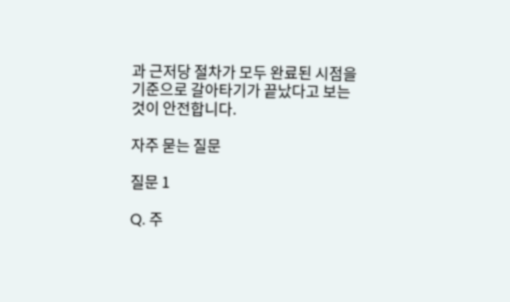과 근저당 절차가 모두 완료된 시점을 기준으로 갈아타기가 끝났다고 보는 것이 안전합니다.

자주 묻는 질문

질문 1

Q. 주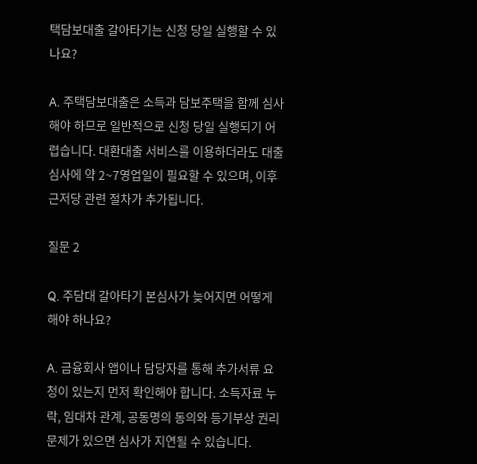택담보대출 갈아타기는 신청 당일 실행할 수 있나요?

A. 주택담보대출은 소득과 담보주택을 함께 심사해야 하므로 일반적으로 신청 당일 실행되기 어렵습니다. 대환대출 서비스를 이용하더라도 대출 심사에 약 2~7영업일이 필요할 수 있으며, 이후 근저당 관련 절차가 추가됩니다.

질문 2

Q. 주담대 갈아타기 본심사가 늦어지면 어떻게 해야 하나요?

A. 금융회사 앱이나 담당자를 통해 추가서류 요청이 있는지 먼저 확인해야 합니다. 소득자료 누락, 임대차 관계, 공동명의 동의와 등기부상 권리 문제가 있으면 심사가 지연될 수 있습니다.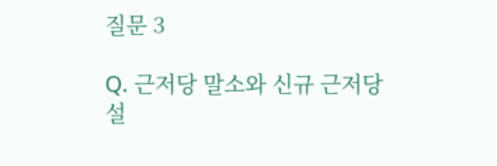질문 3

Q. 근저당 말소와 신규 근저당 설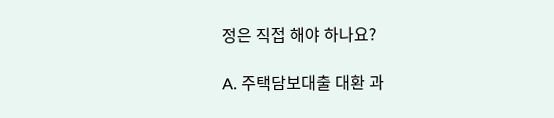정은 직접 해야 하나요?

A. 주택담보대출 대환 과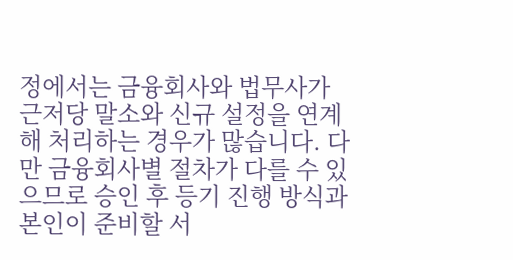정에서는 금융회사와 법무사가 근저당 말소와 신규 설정을 연계해 처리하는 경우가 많습니다. 다만 금융회사별 절차가 다를 수 있으므로 승인 후 등기 진행 방식과 본인이 준비할 서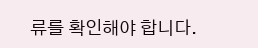류를 확인해야 합니다.